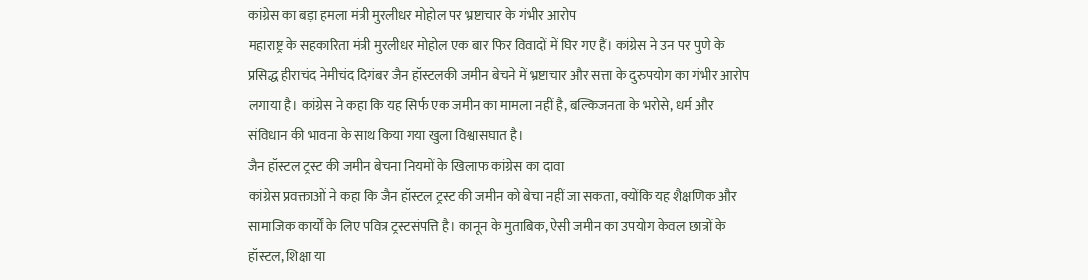कांग्रेस का बड़ा हमला मंत्री मुरलीधर मोहोल पर भ्रष्टाचार के गंभीर आरोप
महाराष्ट्र के सहकारिता मंत्री मुरलीधर मोहोल एक बार फिर विवादों में घिर गए हैं। कांग्रेस ने उन पर पुणे के प्रसिद्ध हीराचंद नेमीचंद दिगंबर जैन हॉस्टलकी जमीन बेचने में भ्रष्टाचार और सत्ता के दुरुपयोग का गंभीर आरोप लगाया है। कांग्रेस ने कहा कि यह सिर्फ एक जमीन का मामला नहीं है, बल्किजनता के भरोसे, धर्म और संविधान की भावना के साथ किया गया खुला विश्वासघात है।
जैन हॉस्टल ट्रस्ट की जमीन बेचना नियमों के खिलाफ कांग्रेस का दावा
कांग्रेस प्रवक्ताओं ने कहा कि जैन हॉस्टल ट्रस्ट की जमीन को बेचा नहीं जा सकता, क्योंकि यह शैक्षणिक और सामाजिक कार्यों के लिए पवित्र ट्रस्टसंपत्ति है। कानून के मुताबिक, ऐसी जमीन का उपयोग केवल छात्रों के हॉस्टल, शिक्षा या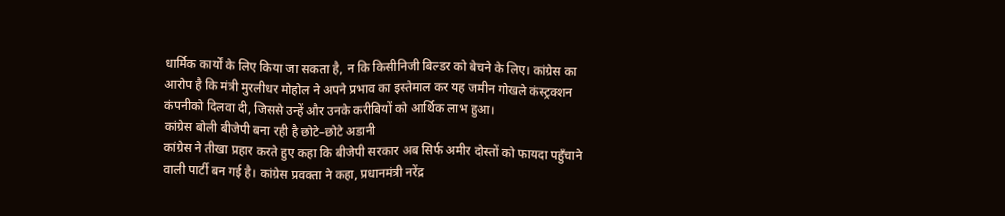धार्मिक कार्यों के लिए किया जा सकता है, न कि किसीनिजी बिल्डर को बेचने के लिए। कांग्रेस का आरोप है कि मंत्री मुरलीधर मोहोल ने अपने प्रभाव का इस्तेमाल कर यह जमीन गोखले कंस्ट्रक्शन कंपनीको दिलवा दी, जिससे उन्हें और उनके करीबियों को आर्थिक लाभ हुआ।
कांग्रेस बोली बीजेपी बना रही है छोटे–छोटे अडानी
कांग्रेस ने तीखा प्रहार करते हुए कहा कि बीजेपी सरकार अब सिर्फ अमीर दोस्तों को फायदा पहुँचाने वाली पार्टी बन गई है। कांग्रेस प्रवक्ता ने कहा, प्रधानमंत्री नरेंद्र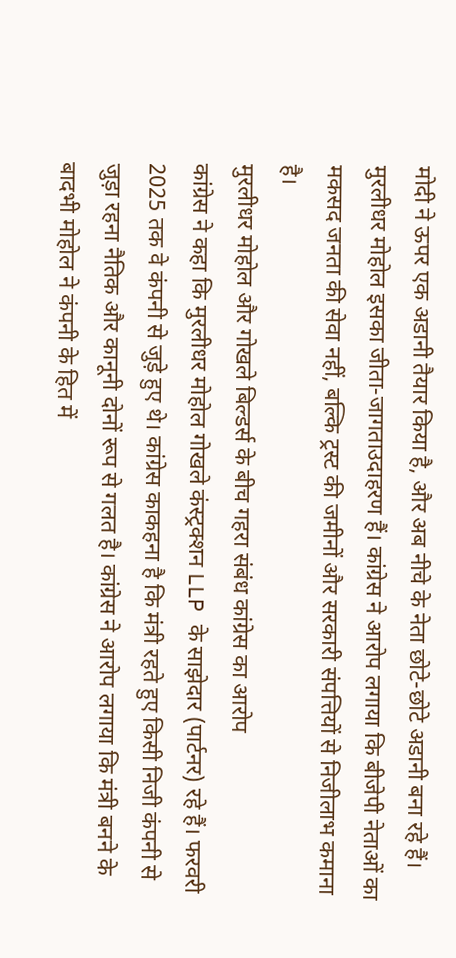मोदी ने ऊपर एक अडानी तैयार किया है, और अब नीचे के नेता छोटे-छोटे अडानी बना रहे हैं। मुरलीधर मोहोल इसका जीता-जागताउदाहरण हैं। कांग्रेस ने आरोप लगाया कि बीजेपी नेताओं का मकसद जनता की सेवा नहीं, बल्कि ट्रस्ट की जमीनों और सरकारी संपत्तियों से निजीलाभ कमाना है।
मुरलीधर मोहोल और गोखले बिल्डर्स के बीच गहरा संबंध कांग्रेस का आरोप
कांग्रेस ने कहा कि मुरलीधर मोहोल गोखले कंस्ट्रक्शन LLP के साझेदार (पार्टनर) रहे हैं। फरवरी 2025 तक वे कंपनी से जुड़े हुए थे। कांग्रेस काकहना है कि मंत्री रहते हुए किसी निजी कंपनी से जुड़ा रहना नैतिक और कानूनी दोनों रूप से गलत है। कांग्रेस ने आरोप लगाया कि मंत्री बनने के बादभी मोहोल ने कंपनी के हित में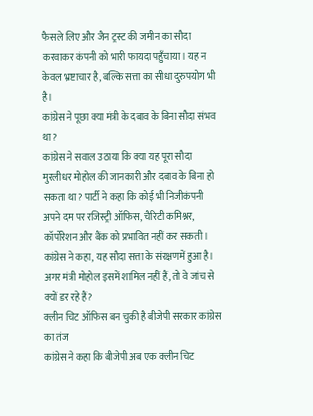फैसले लिए और जैन ट्रस्ट की जमीन का सौदा करवाकर कंपनी को भारी फायदा पहुँचाया। यह न केवल भ्रष्टाचार है, बल्कि सत्ता का सीधा दुरुपयोग भी है।
कांग्रेस ने पूछा क्या मंत्री के दबाव के बिना सौदा संभव था?
कांग्रेस ने सवाल उठाया कि क्या यह पूरा सौदा मुरलीधर मोहोल की जानकारी और दबाव के बिना हो सकता था? पार्टी ने कहा कि कोई भी निजीकंपनी अपने दम पर रजिस्ट्री ऑफिस, चैरिटी कमिश्नर, कॉर्पोरेशन और बैंक को प्रभावित नहीं कर सकती। कांग्रेस ने कहा, यह सौदा सत्ता के संरक्षणमें हुआ है। अगर मंत्री मोहोल इसमें शामिल नहीं हैं, तो वे जांच से क्यों डर रहे हैं?
क्लीन चिट ऑफिस बन चुकी है बीजेपी सरकार कांग्रेस का तंज
कांग्रेस ने कहा कि बीजेपी अब एक क्लीन चिट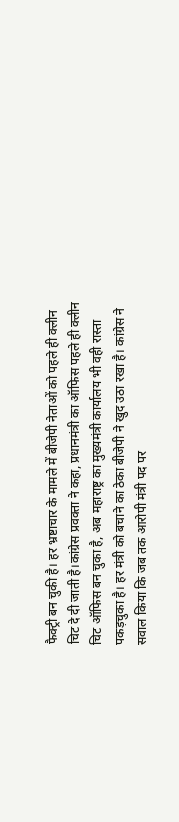फैक्ट्री बन चुकी है। हर भ्रष्टाचार के मामले में बीजेपी नेताओं को पहले ही क्लीन चिट दे दी जाती है।कांग्रेस प्रवक्ता ने कहा, प्रधानमंत्री का ऑफिस पहले ही क्लीन चिट ऑफिस बन चुका है, अब महाराष्ट्र का मुख्यमंत्री कार्यालय भी वही रास्ता पकड़चुका है। हर मंत्री को बचाने का ठेका बीजेपी ने खुद उठा रखा है। कांग्रेस ने सवाल किया कि जब तक आरोपी मंत्री पद पर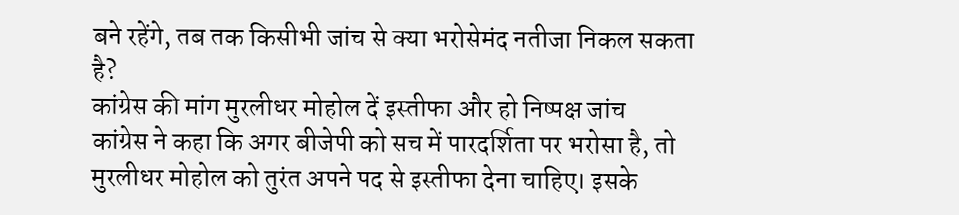बने रहेंगे, तब तक किसीभी जांच से क्या भरोसेमंद नतीजा निकल सकता है?
कांग्रेस की मांग मुरलीधर मोहोल दें इस्तीफा और हो निष्पक्ष जांच
कांग्रेस ने कहा कि अगर बीजेपी को सच में पारदर्शिता पर भरोसा है, तो मुरलीधर मोहोल को तुरंत अपने पद से इस्तीफा देना चाहिए। इसके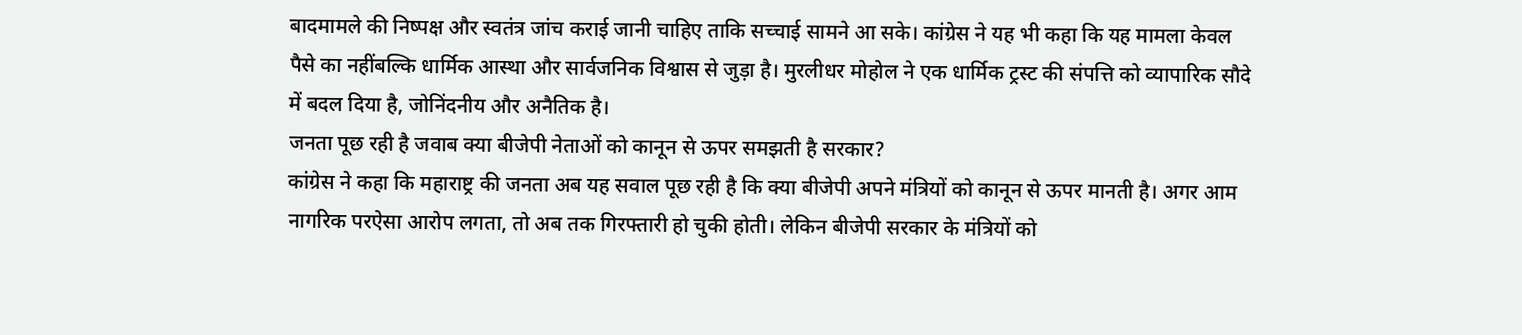बादमामले की निष्पक्ष और स्वतंत्र जांच कराई जानी चाहिए ताकि सच्चाई सामने आ सके। कांग्रेस ने यह भी कहा कि यह मामला केवल पैसे का नहींबल्कि धार्मिक आस्था और सार्वजनिक विश्वास से जुड़ा है। मुरलीधर मोहोल ने एक धार्मिक ट्रस्ट की संपत्ति को व्यापारिक सौदे में बदल दिया है, जोनिंदनीय और अनैतिक है।
जनता पूछ रही है जवाब क्या बीजेपी नेताओं को कानून से ऊपर समझती है सरकार?
कांग्रेस ने कहा कि महाराष्ट्र की जनता अब यह सवाल पूछ रही है कि क्या बीजेपी अपने मंत्रियों को कानून से ऊपर मानती है। अगर आम नागरिक परऐसा आरोप लगता, तो अब तक गिरफ्तारी हो चुकी होती। लेकिन बीजेपी सरकार के मंत्रियों को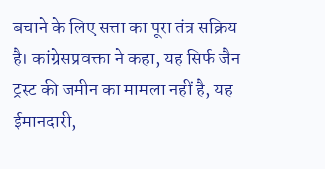बचाने के लिए सत्ता का पूरा तंत्र सक्रिय है। कांग्रेसप्रवक्ता ने कहा, यह सिर्फ जैन ट्रस्ट की जमीन का मामला नहीं है, यह ईमानदारी,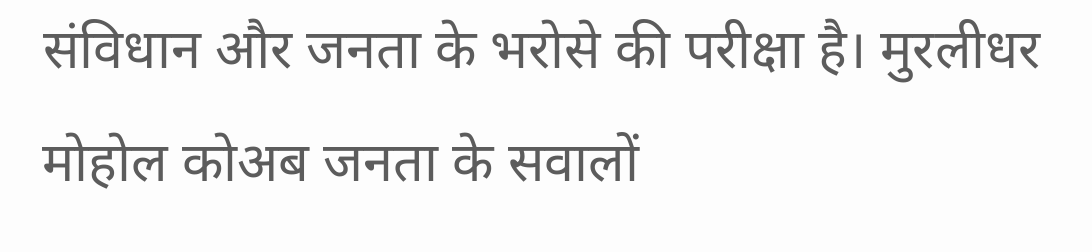संविधान और जनता के भरोसे की परीक्षा है। मुरलीधर मोहोल कोअब जनता के सवालों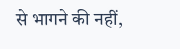से भागने की नहीं,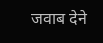जवाब देने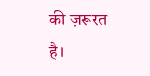की ज़रूरत है।